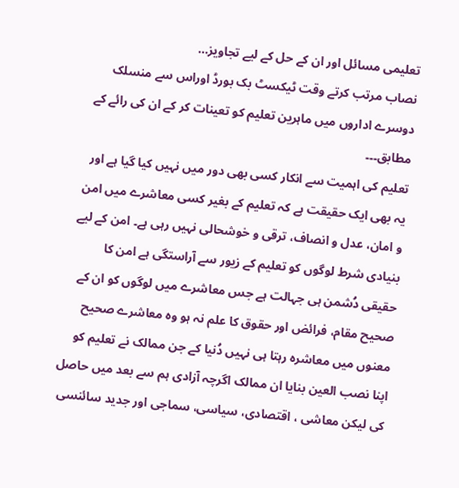تعلیمی مسائل اور ان کے حل کے لیے تجاویز…
نصاب مرتب کرتے وقت ٹیکسٹ بک بورڈ اوراس سے منسلک دوسرے اداروں میں ماہرین تعلیم کو تعینات کر کے ان کی رائے کے مطابق۔۔۔
تعلیم کی اہمیت سے انکار کسی بھی دور میں نہیں کیا گیا ہے اور یہ بھی ایک حقیقت ہے کہ تعلیم کے بغیر کسی معاشرے میں امن و امان، عدل و انصاف، ترقی و خوشحالی نہیں رہی ہے۔ امن کے لیے بنیادی شرط لوگوں کو تعلیم کے زیور سے آراستگی ہے امن کا حقیقی دُشمن ہی جہالت ہے جس معاشرے میں لوگوں کو ان کے صحیح مقام، فرائض اور حقوق کا علم نہ ہو وہ معاشرے صحیح معنوں میں معاشرہ رہتا ہی نہیں دُنیا کے جن ممالک نے تعلیم کو اپنا نصب العین بنایا ان ممالک اگرچہ آزادی ہم سے بعد میں حاصل کی لیکن معاشی ، اقتصادی، سیاسی، سماجی اور جدید سائنسی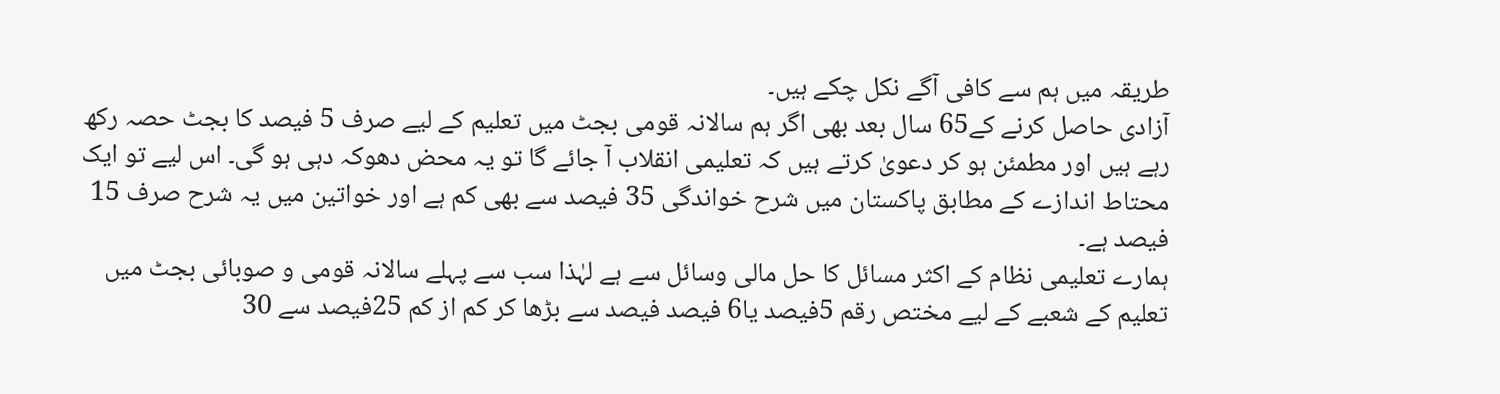طریقہ میں ہم سے کافی آگے نکل چکے ہیں۔
آزادی حاصل کرنے کے65 سال بعد بھی اگر ہم سالانہ قومی بجٹ میں تعلیم کے لیے صرف 5 فیصد کا بجٹ حصہ رکھ رہے ہیں اور مطمئن ہو کر دعویٰ کرتے ہیں کہ تعلیمی انقلاب آ جائے گا تو یہ محض دھوکہ دہی ہو گی۔ اس لیے تو ایک محتاط اندازے کے مطابق پاکستان میں شرح خواندگی 35 فیصد سے بھی کم ہے اور خواتین میں یہ شرح صرف 15 فیصد ہے۔
ہمارے تعلیمی نظام کے اکثر مسائل کا حل مالی وسائل سے ہے لہٰذا سب سے پہلے سالانہ قومی و صوبائی بجٹ میں تعلیم کے شعبے کے لیے مختص رقم 5فیصد یا6 فیصد فیصد سے بڑھا کر کم از کم 25فیصد سے 30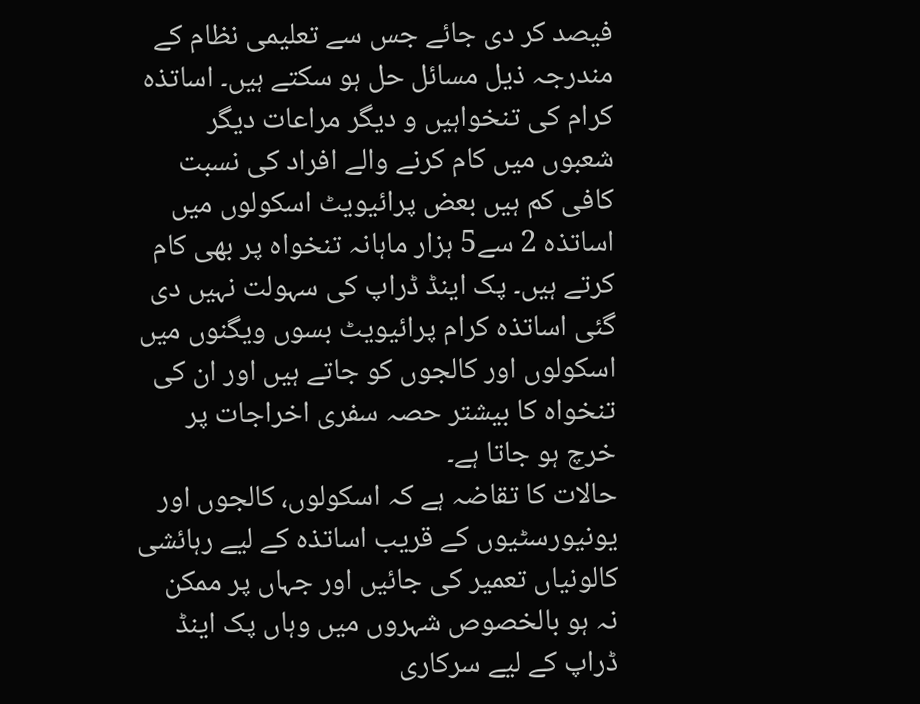فیصد کر دی جائے جس سے تعلیمی نظام کے مندرجہ ذیل مسائل حل ہو سکتے ہیں۔ اساتذہ کرام کی تنخواہیں و دیگر مراعات دیگر شعبوں میں کام کرنے والے افراد کی نسبت کافی کم ہیں بعض پرائیویٹ اسکولوں میں اساتذہ 2 سے5 ہزار ماہانہ تنخواہ پر بھی کام کرتے ہیں۔ پک اینڈ ڈراپ کی سہولت نہیں دی گئی اساتذہ کرام پرائیویٹ بسوں ویگنوں میں اسکولوں اور کالجوں کو جاتے ہیں اور ان کی تنخواہ کا بیشتر حصہ سفری اخراجات پر خرچ ہو جاتا ہے۔
حالات کا تقاضہ ہے کہ اسکولوں، کالجوں اور یونیورسٹیوں کے قریب اساتذہ کے لیے رہائشی کالونیاں تعمیر کی جائیں اور جہاں پر ممکن نہ ہو بالخصوص شہروں میں وہاں پک اینڈ ڈراپ کے لیے سرکاری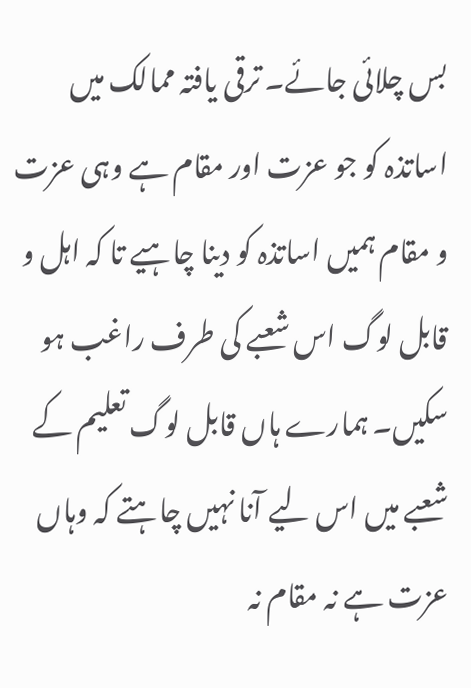بس چلائی جائے۔ ترقی یافتہ ممالک میں اساتذہ کو جو عزت اور مقام ہے وہی عزت و مقام ہمیں اساتذہ کو دینا چاہیے تا کہ اہل و قابل لوگ اس شعبے کی طرف راغب ہو سکیں۔ ہمارے ہاں قابل لوگ تعلیم کے شعبے میں اس لیے آنا نہیں چاہتے کہ وہاں عزت ہے نہ مقام نہ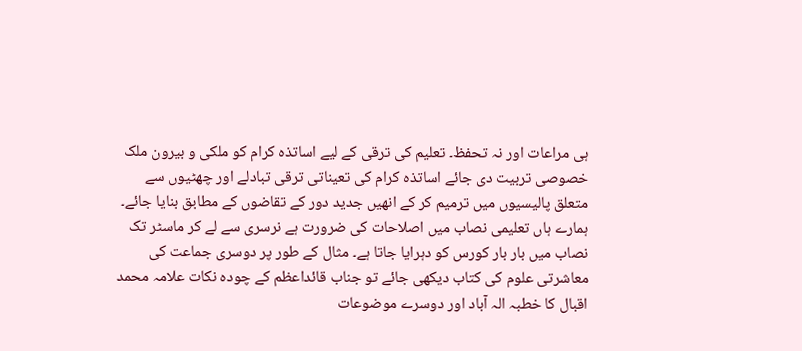ہی مراعات اور نہ تحفظ۔ تعلیم کی ترقی کے لیے اساتذہ کرام کو ملکی و بیرون ملک خصوصی تربیت دی جائے اساتذہ کرام کی تعیناتی ترقی تبادلے اور چھٹیوں سے متعلق پالیسیوں میں ترمیم کر کے انھیں جدید دور کے تقاضوں کے مطابق بنایا جائے۔
ہمارے ہاں تعلیمی نصاب میں اصلاحات کی ضرورت ہے نرسری سے لے کر ماسٹر تک نصاب میں بار بار کورس کو دہرایا جاتا ہے۔ مثال کے طور پر دوسری جماعت کی معاشرتی علوم کی کتاب دیکھی جائے تو جناب قائداعظم کے چودہ نکات علامہ محمد اقبال کا خطبہ الہ آباد اور دوسرے موضوعات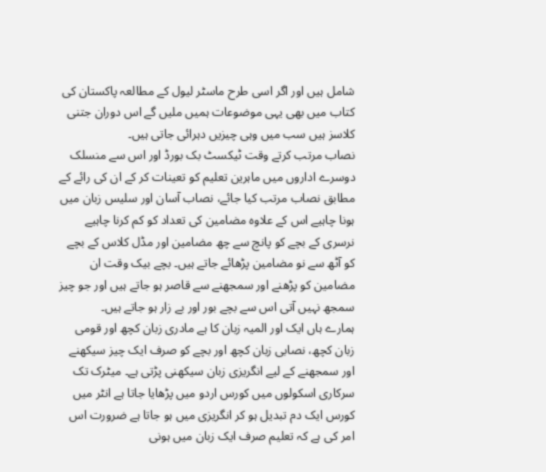شامل ہیں اور اگر اسی طرح ماسٹر لیول کے مطالعہ پاکستان کی کتاب میں بھی یہی موضوعات ہمیں ملیں گے اس دوران جتنی کلاسز ہیں سب میں وہی چیزیں دہرائی جاتی ہیں۔
نصاب مرتب کرتے وقت ٹیکسٹ بک بورڈ اور اس سے منسلک دوسرے اداروں میں ماہرین تعلیم کو تعینات کر کے ان کی رائے کے مطابق نصاب مرتب کیا جائے، نصاب آسان اور سلیس زبان میں ہونا چاہیے اس کے علاوہ مضامین کی تعداد کو کم کرنا چاہیے نرسری کے بچے کو پانچ سے چھ مضامین اور مڈل کلاس کے بچے کو آٹھ سے نو مضامین پڑھائے جاتے ہیں۔ بچے بیک وقت ان مضامین کو پڑھنے اور سمجھنے سے قاصر ہو جاتے ہیں اور جو چیز سمجھ نہیں آتی اس سے بچے بور اور بے زار ہو جاتے ہیں۔
ہمارے ہاں ایک اور المیہ زبان کا ہے مادری زبان کچھ اور قومی زبان کچھ، نصابی زبان کچھ اور بچے کو صرف ایک چیز سیکھنے اور سمجھنے کے لیے انگریزی زبان سیکھنی پڑتی ہے۔ میٹرک تک سرکاری اسکولوں میں کورس اردو میں پڑھایا جاتا ہے انٹر میں کورس ایک دم تبدیل ہو کر انگریزی میں ہو جاتا ہے ضرورت اس امر کی ہے کہ تعلیم صرف ایک زبان میں ہونی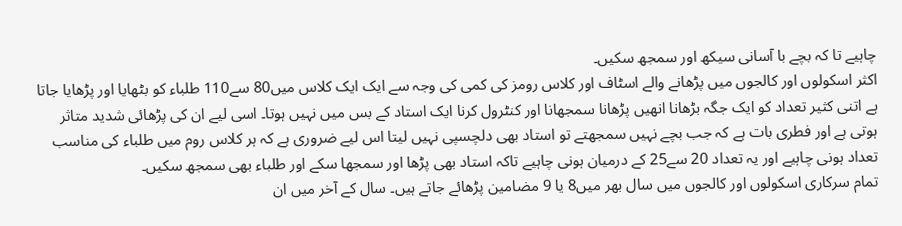چاہیے تا کہ بچے با آسانی سیکھ اور سمجھ سکیں۔
اکثر اسکولوں اور کالجوں میں پڑھانے والے اسٹاف اور کلاس رومز کی کمی کی وجہ سے ایک ایک کلاس میں80 سے110 طلباء کو بٹھایا اور پڑھایا جاتا ہے اتنی کثیر تعداد کو ایک جگہ بڑھانا انھیں پڑھانا سمجھانا اور کنٹرول کرنا ایک استاد کے بس میں نہیں ہوتا۔ اسی لیے ان کی پڑھائی شدید متاثر ہوتی ہے اور فطری بات ہے کہ جب بچے نہیں سمجھتے تو استاد بھی دلچسپی نہیں لیتا اس لیے ضروری ہے کہ ہر کلاس روم میں طلباء کی مناسب تعداد ہونی چاہیے اور یہ تعداد 20 سے25 کے درمیان ہونی چاہیے تاکہ استاد بھی پڑھا اور سمجھا سکے اور طلباء بھی سمجھ سکیں۔
تمام سرکاری اسکولوں اور کالجوں میں سال بھر میں8 یا 9 مضامین پڑھائے جاتے ہیں۔ سال کے آخر میں ان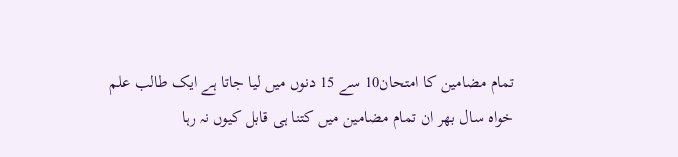تمام مضامین کا امتحان10 سے 15 دنوں میں لیا جاتا ہے ایک طالب علم خواہ سال بھر ان تمام مضامین میں کتنا ہی قابل کیوں نہ رہا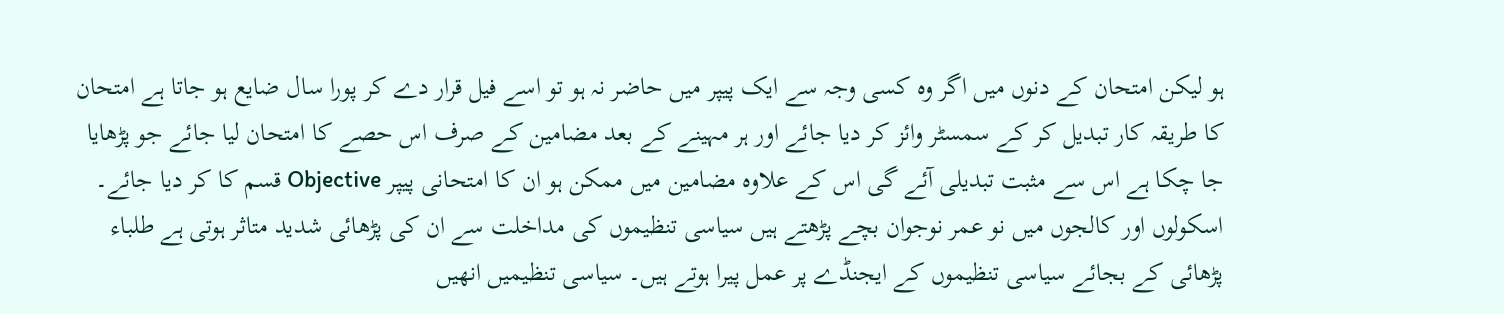ہو لیکن امتحان کے دنوں میں اگر وہ کسی وجہ سے ایک پیپر میں حاضر نہ ہو تو اسے فیل قرار دے کر پورا سال ضایع ہو جاتا ہے امتحان کا طریقہ کار تبدیل کر کے سمسٹر وائز کر دیا جائے اور ہر مہینے کے بعد مضامین کے صرف اس حصے کا امتحان لیا جائے جو پڑھایا جا چکا ہے اس سے مثبت تبدیلی آئے گی اس کے علاوہ مضامین میں ممکن ہو ان کا امتحانی پیپر Objective قسم کا کر دیا جائے۔
اسکولوں اور کالجوں میں نو عمر نوجوان بچے پڑھتے ہیں سیاسی تنظیموں کی مداخلت سے ان کی پڑھائی شدید متاثر ہوتی ہے طلباء پڑھائی کے بجائے سیاسی تنظیموں کے ایجنڈے پر عمل پیرا ہوتے ہیں۔ سیاسی تنظیمیں انھیں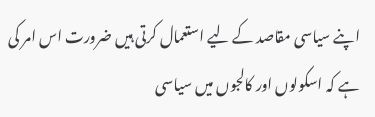اپنے سیاسی مقاصد کے لیے استعمال کرتی ہیں ضرورت اس امر کی ہے کہ اسکولوں اور کالجوں میں سیاسی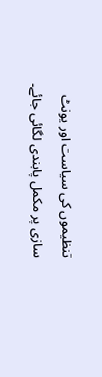تنظیموں کی سیاست اور یونٹ سازی پر مکمل پابندی لگائی جائے۔